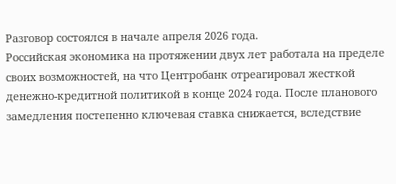Разговор состоялся в начале апреля 2026 года.
Российская экономика на протяжении двух лет работала на пределе своих возможностей, на что Центробанк отреагировал жесткой денежно-кредитной политикой в конце 2024 года. После планового замедления постепенно ключевая ставка снижается, вследствие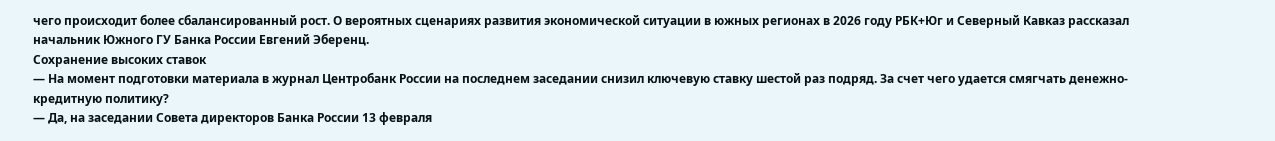чего происходит более сбалансированный рост. О вероятных сценариях развития экономической ситуации в южных регионах в 2026 году РБК+Юг и Северный Кавказ рассказал начальник Южного ГУ Банка России Евгений Эберенц.
Сохранение высоких ставок
— На момент подготовки материала в журнал Центробанк России на последнем заседании снизил ключевую ставку шестой раз подряд. За счет чего удается смягчать денежно-кредитную политику?
— Да, на заседании Совета директоров Банка России 13 февраля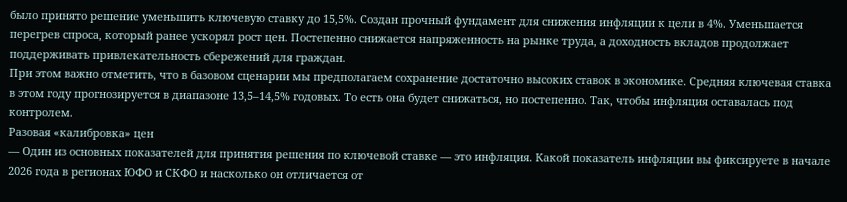было принято решение уменьшить ключевую ставку до 15,5%. Создан прочный фундамент для снижения инфляции к цели в 4%. Уменьшается перегрев спроса, который ранее ускорял рост цен. Постепенно снижается напряженность на рынке труда, а доходность вкладов продолжает поддерживать привлекательность сбережений для граждан.
При этом важно отметить, что в базовом сценарии мы предполагаем сохранение достаточно высоких ставок в экономике. Средняя ключевая ставка в этом году прогнозируется в диапазоне 13,5–14,5% годовых. То есть она будет снижаться, но постепенно. Так, чтобы инфляция оставалась под контролем.
Разовая «калибровка» цен
— Один из основных показателей для принятия решения по ключевой ставке — это инфляция. Какой показатель инфляции вы фиксируете в начале 2026 года в регионах ЮФО и СКФО и насколько он отличается от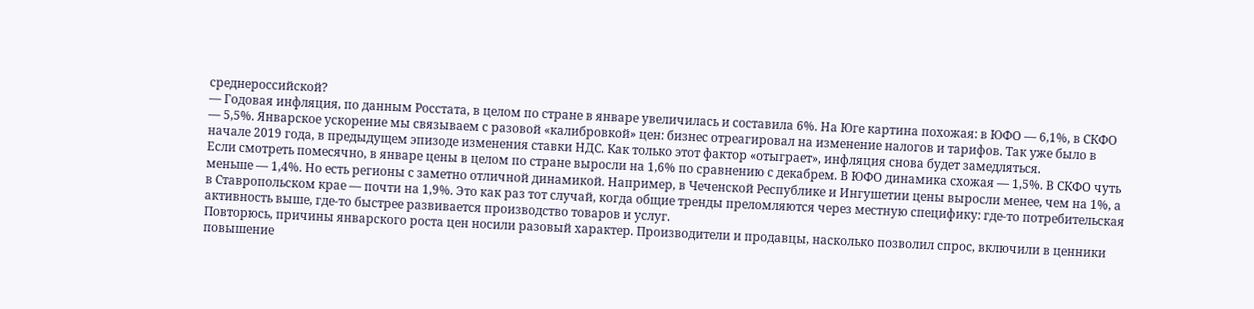среднероссийской?
— Годовая инфляция, по данным Росстата, в целом по стране в январе увеличилась и составила 6%. На Юге картина похожая: в ЮФО — 6,1%, в СКФО — 5,5%. Январское ускорение мы связываем с разовой «калибровкой» цен: бизнес отреагировал на изменение налогов и тарифов. Так уже было в начале 2019 года, в предыдущем эпизоде изменения ставки НДС. Как только этот фактор «отыграет», инфляция снова будет замедляться.
Если смотреть помесячно, в январе цены в целом по стране выросли на 1,6% по сравнению с декабрем. В ЮФО динамика схожая — 1,5%. В СКФО чуть меньше — 1,4%. Но есть регионы с заметно отличной динамикой. Например, в Чеченской Республике и Ингушетии цены выросли менее, чем на 1%, а в Ставропольском крае — почти на 1,9%. Это как раз тот случай, когда общие тренды преломляются через местную специфику: где-то потребительская активность выше, где-то быстрее развивается производство товаров и услуг.
Повторюсь, причины январского роста цен носили разовый характер. Производители и продавцы, насколько позволил спрос, включили в ценники повышение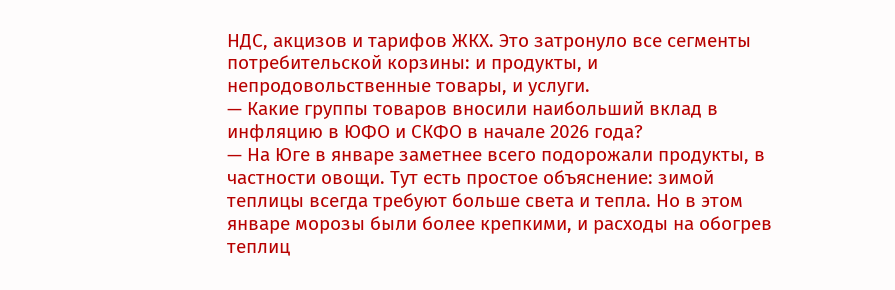НДС, акцизов и тарифов ЖКХ. Это затронуло все сегменты потребительской корзины: и продукты, и непродовольственные товары, и услуги.
— Какие группы товаров вносили наибольший вклад в инфляцию в ЮФО и СКФО в начале 2026 года?
— На Юге в январе заметнее всего подорожали продукты, в частности овощи. Тут есть простое объяснение: зимой теплицы всегда требуют больше света и тепла. Но в этом январе морозы были более крепкими, и расходы на обогрев теплиц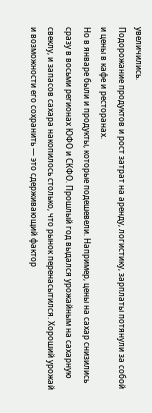увеличились.
Подорожание продуктов и рост затрат на аренду, логистику, зарплаты потянули за собой и цены в кафе и ресторанах.
Но в январе были и продукты, которые подешевели. Например, цены на сахар снизились сразу в восьми регионах ЮФО и СКФО. Прошлый год выдался урожайным на сахарную свеклу, и запасов сахара накопилось столько, что рынок перенасытился. Хороший урожай и возможности его сохранить — это сдерживающий фактор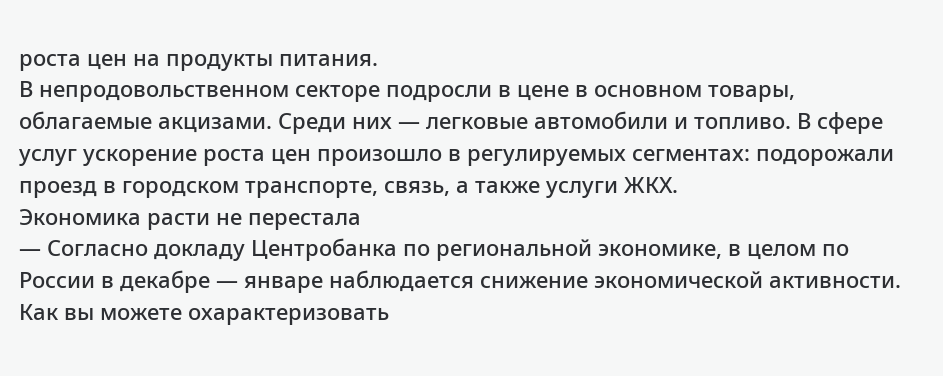роста цен на продукты питания.
В непродовольственном секторе подросли в цене в основном товары, облагаемые акцизами. Среди них — легковые автомобили и топливо. В сфере услуг ускорение роста цен произошло в регулируемых сегментах: подорожали проезд в городском транспорте, связь, а также услуги ЖКХ.
Экономика расти не перестала
— Согласно докладу Центробанка по региональной экономике, в целом по России в декабре — январе наблюдается снижение экономической активности. Как вы можете охарактеризовать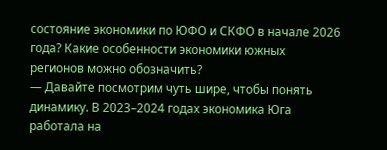состояние экономики по ЮФО и СКФО в начале 2026 года? Какие особенности экономики южных регионов можно обозначить?
— Давайте посмотрим чуть шире, чтобы понять динамику. В 2023–2024 годах экономика Юга работала на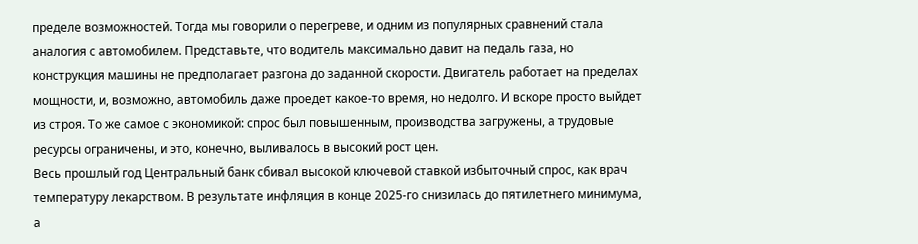пределе возможностей. Тогда мы говорили о перегреве, и одним из популярных сравнений стала аналогия с автомобилем. Представьте, что водитель максимально давит на педаль газа, но конструкция машины не предполагает разгона до заданной скорости. Двигатель работает на пределах мощности, и, возможно, автомобиль даже проедет какое-то время, но недолго. И вскоре просто выйдет из строя. То же самое с экономикой: спрос был повышенным, производства загружены, а трудовые ресурсы ограничены, и это, конечно, выливалось в высокий рост цен.
Весь прошлый год Центральный банк сбивал высокой ключевой ставкой избыточный спрос, как врач температуру лекарством. В результате инфляция в конце 2025-го снизилась до пятилетнего минимума, а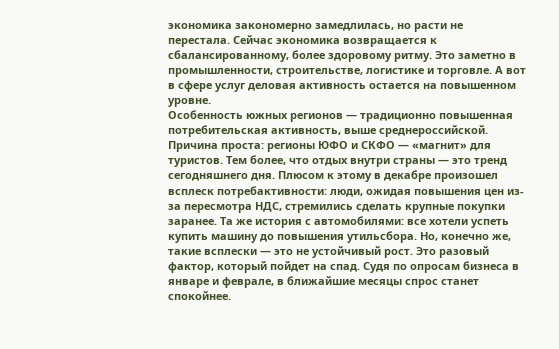экономика закономерно замедлилась, но расти не перестала. Сейчас экономика возвращается к сбалансированному, более здоровому ритму. Это заметно в промышленности, строительстве, логистике и торговле. А вот в сфере услуг деловая активность остается на повышенном уровне.
Особенность южных регионов — традиционно повышенная потребительская активность, выше среднероссийской. Причина проста: регионы ЮФО и СКФО — «магнит» для туристов. Тем более, что отдых внутри страны — это тренд сегодняшнего дня. Плюсом к этому в декабре произошел всплеск потребактивности: люди, ожидая повышения цен из-за пересмотра НДС, стремились сделать крупные покупки заранее. Та же история с автомобилями: все хотели успеть купить машину до повышения утильсбора. Но, конечно же, такие всплески — это не устойчивый рост. Это разовый фактор, который пойдет на спад. Судя по опросам бизнеса в январе и феврале, в ближайшие месяцы спрос станет спокойнее.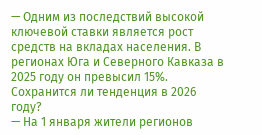— Одним из последствий высокой ключевой ставки является рост средств на вкладах населения. В регионах Юга и Северного Кавказа в 2025 году он превысил 15%. Сохранится ли тенденция в 2026 году?
— На 1 января жители регионов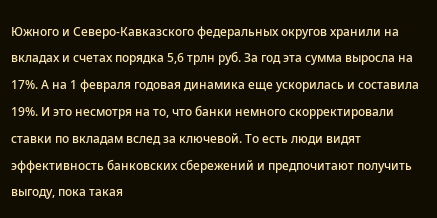Южного и Северо-Кавказского федеральных округов хранили на вкладах и счетах порядка 5,6 трлн руб. За год эта сумма выросла на 17%. А на 1 февраля годовая динамика еще ускорилась и составила 19%. И это несмотря на то, что банки немного скорректировали ставки по вкладам вслед за ключевой. То есть люди видят эффективность банковских сбережений и предпочитают получить выгоду, пока такая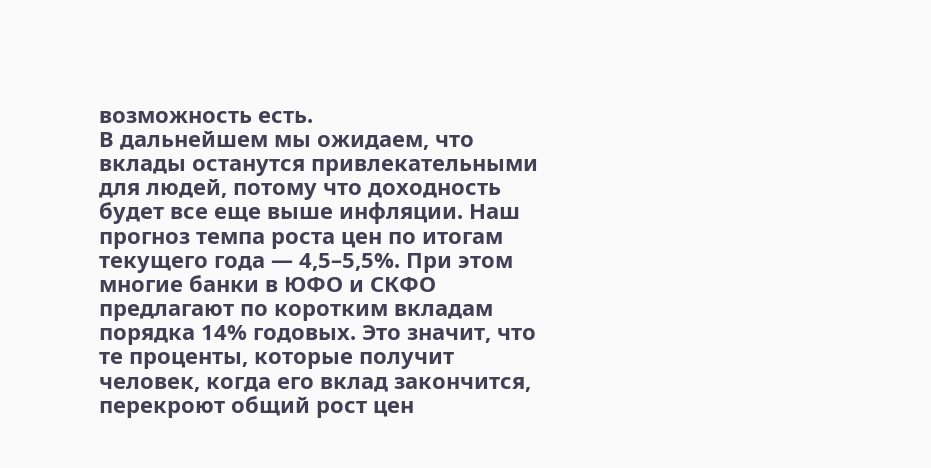возможность есть.
В дальнейшем мы ожидаем, что вклады останутся привлекательными для людей, потому что доходность будет все еще выше инфляции. Наш прогноз темпа роста цен по итогам текущего года — 4,5–5,5%. При этом многие банки в ЮФО и СКФО предлагают по коротким вкладам порядка 14% годовых. Это значит, что те проценты, которые получит человек, когда его вклад закончится, перекроют общий рост цен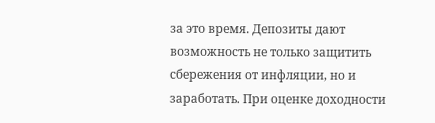за это время. Депозиты дают возможность не только защитить сбережения от инфляции, но и заработать. При оценке доходности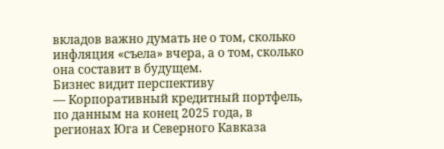вкладов важно думать не о том, сколько инфляция «съела» вчера, а о том, сколько она составит в будущем.
Бизнес видит перспективу
— Корпоративный кредитный портфель, по данным на конец 2025 года, в регионах Юга и Северного Кавказа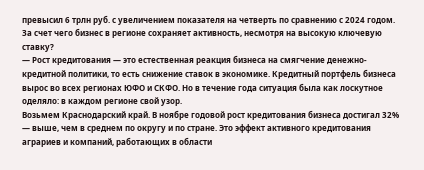превысил 6 трлн руб. с увеличением показателя на четверть по сравнению с 2024 годом. За счет чего бизнес в регионе сохраняет активность, несмотря на высокую ключевую ставку?
— Рост кредитования — это естественная реакция бизнеса на смягчение денежно-кредитной политики, то есть снижение ставок в экономике. Кредитный портфель бизнеса вырос во всех регионах ЮФО и СКФО. Но в течение года ситуация была как лоскутное оделяло: в каждом регионе свой узор.
Возьмем Краснодарский край. В ноябре годовой рост кредитования бизнеса достигал 32% — выше, чем в среднем по округу и по стране. Это эффект активного кредитования аграриев и компаний, работающих в области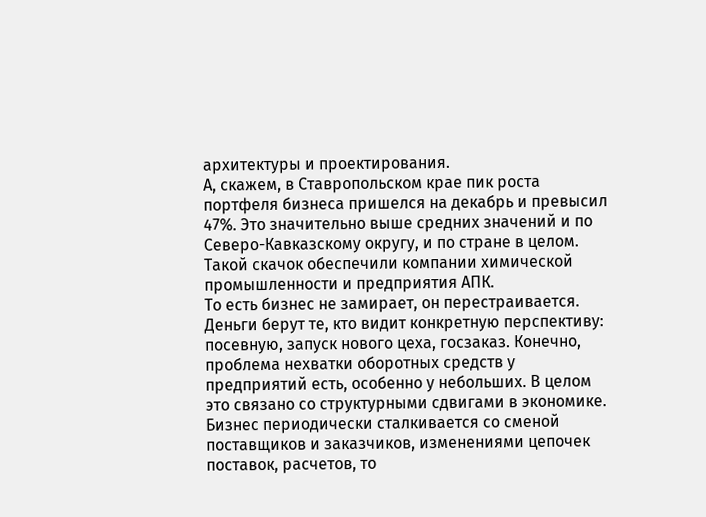архитектуры и проектирования.
А, скажем, в Ставропольском крае пик роста портфеля бизнеса пришелся на декабрь и превысил 47%. Это значительно выше средних значений и по Северо-Кавказскому округу, и по стране в целом. Такой скачок обеспечили компании химической промышленности и предприятия АПК.
То есть бизнес не замирает, он перестраивается. Деньги берут те, кто видит конкретную перспективу: посевную, запуск нового цеха, госзаказ. Конечно, проблема нехватки оборотных средств у предприятий есть, особенно у небольших. В целом это связано со структурными сдвигами в экономике. Бизнес периодически сталкивается со сменой поставщиков и заказчиков, изменениями цепочек поставок, расчетов, то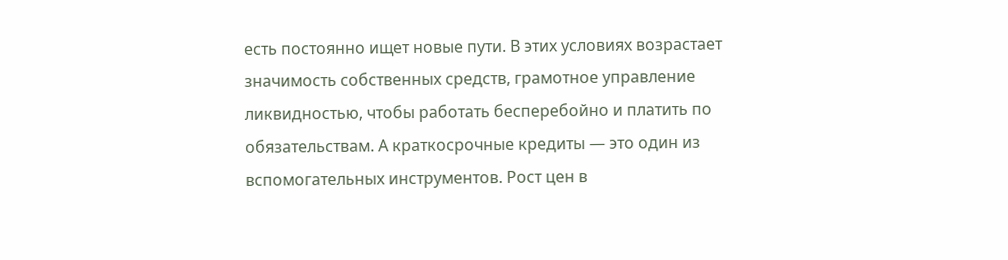есть постоянно ищет новые пути. В этих условиях возрастает значимость собственных средств, грамотное управление ликвидностью, чтобы работать бесперебойно и платить по обязательствам. А краткосрочные кредиты — это один из вспомогательных инструментов. Рост цен в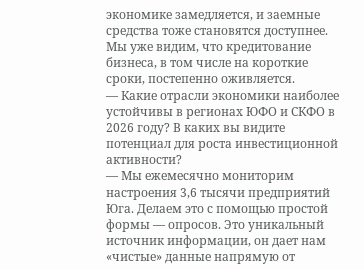экономике замедляется, и заемные средства тоже становятся доступнее. Мы уже видим, что кредитование бизнеса, в том числе на короткие сроки, постепенно оживляется.
— Какие отрасли экономики наиболее устойчивы в регионах ЮФО и СКФО в 2026 году? В каких вы видите потенциал для роста инвестиционной активности?
— Мы ежемесячно мониторим настроения 3,6 тысячи предприятий Юга. Делаем это с помощью простой формы — опросов. Это уникальный источник информации, он дает нам «чистые» данные напрямую от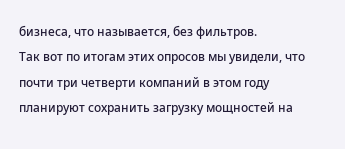бизнеса, что называется, без фильтров.
Так вот по итогам этих опросов мы увидели, что почти три четверти компаний в этом году планируют сохранить загрузку мощностей на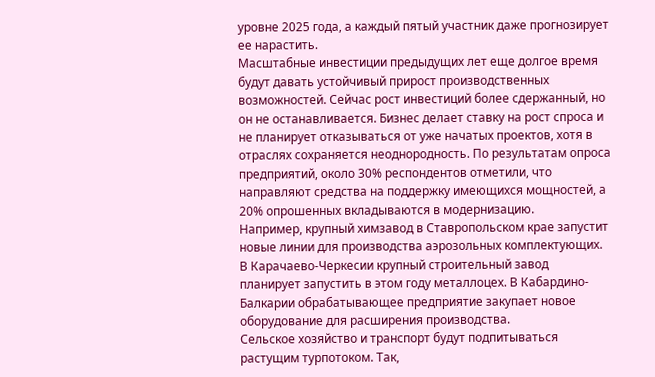уровне 2025 года, а каждый пятый участник даже прогнозирует ее нарастить.
Масштабные инвестиции предыдущих лет еще долгое время будут давать устойчивый прирост производственных возможностей. Сейчас рост инвестиций более сдержанный, но он не останавливается. Бизнес делает ставку на рост спроса и не планирует отказываться от уже начатых проектов, хотя в отраслях сохраняется неоднородность. По результатам опроса предприятий, около 30% респондентов отметили, что направляют средства на поддержку имеющихся мощностей, а 20% опрошенных вкладываются в модернизацию.
Например, крупный химзавод в Ставропольском крае запустит новые линии для производства аэрозольных комплектующих. В Карачаево-Черкесии крупный строительный завод планирует запустить в этом году металлоцех. В Кабардино-Балкарии обрабатывающее предприятие закупает новое оборудование для расширения производства.
Сельское хозяйство и транспорт будут подпитываться растущим турпотоком. Так,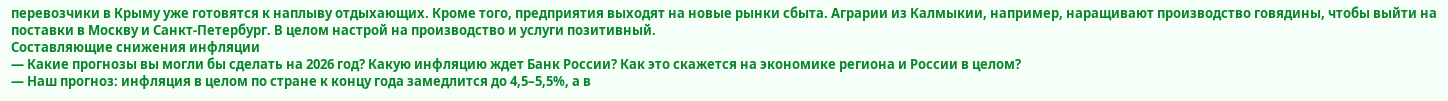перевозчики в Крыму уже готовятся к наплыву отдыхающих. Кроме того, предприятия выходят на новые рынки сбыта. Аграрии из Калмыкии, например, наращивают производство говядины, чтобы выйти на поставки в Москву и Санкт-Петербург. В целом настрой на производство и услуги позитивный.
Составляющие снижения инфляции
— Какие прогнозы вы могли бы сделать на 2026 год? Какую инфляцию ждет Банк России? Как это скажется на экономике региона и России в целом?
— Наш прогноз: инфляция в целом по стране к концу года замедлится до 4,5–5,5%, а в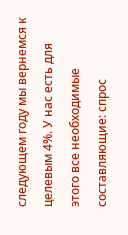следующем году мы вернемся к целевым 4%. У нас есть для этого все необходимые составляющие: спрос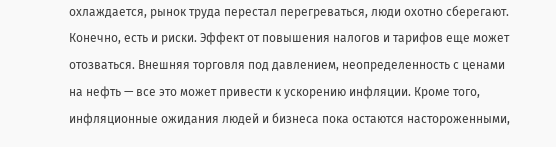охлаждается, рынок труда перестал перегреваться, люди охотно сберегают.
Конечно, есть и риски. Эффект от повышения налогов и тарифов еще может отозваться. Внешняя торговля под давлением, неопределенность с ценами на нефть — все это может привести к ускорению инфляции. Кроме того, инфляционные ожидания людей и бизнеса пока остаются настороженными,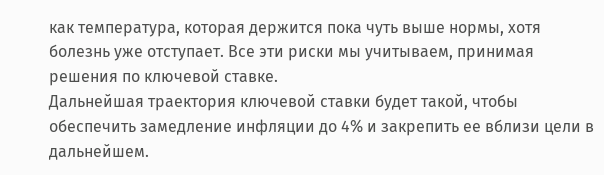как температура, которая держится пока чуть выше нормы, хотя болезнь уже отступает. Все эти риски мы учитываем, принимая решения по ключевой ставке.
Дальнейшая траектория ключевой ставки будет такой, чтобы обеспечить замедление инфляции до 4% и закрепить ее вблизи цели в дальнейшем.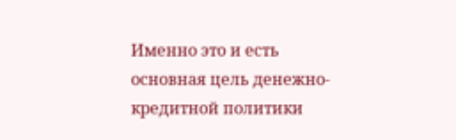Именно это и есть основная цель денежно-кредитной политики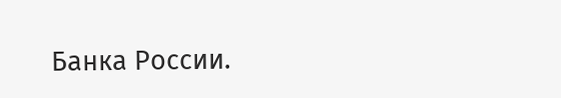Банка России.